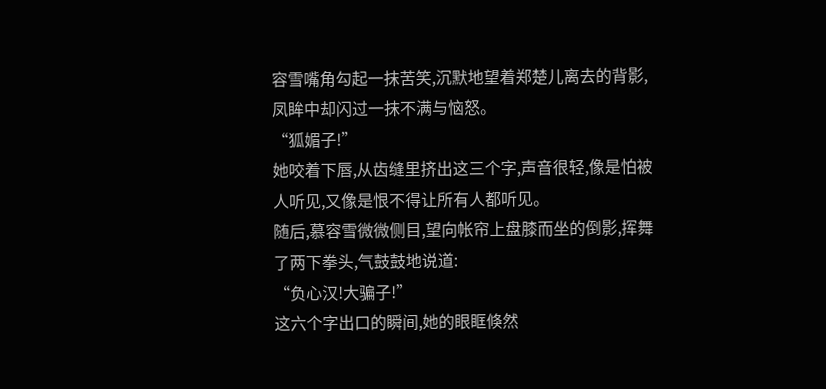容雪嘴角勾起一抹苦笑,沉默地望着郑楚儿离去的背影,凤眸中却闪过一抹不满与恼怒。
“狐媚子!”
她咬着下唇,从齿缝里挤出这三个字,声音很轻,像是怕被人听见,又像是恨不得让所有人都听见。
随后,慕容雪微微侧目,望向帐帘上盘膝而坐的倒影,挥舞了两下拳头,气鼓鼓地说道:
“负心汉!大骗子!”
这六个字出口的瞬间,她的眼眶倏然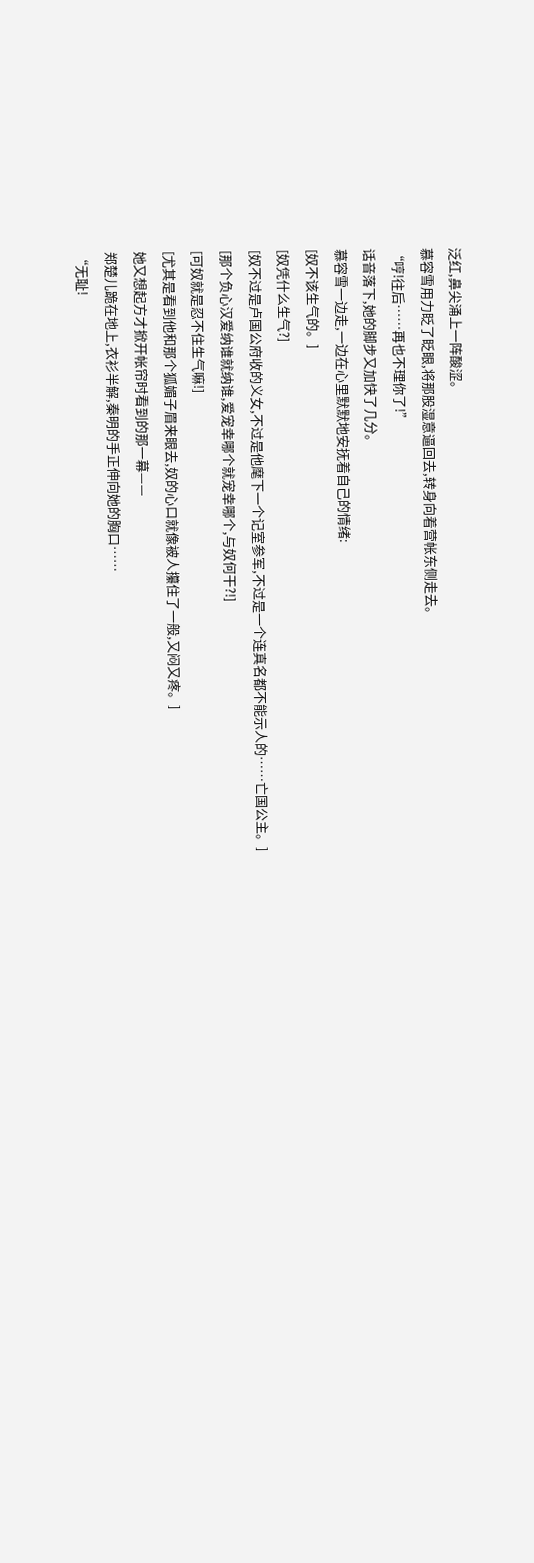泛红,鼻尖涌上一阵酸涩。
慕容雪用力眨了眨眼,将那股湿意逼回去,转身向着营帐东侧走去。
“哼!往后……再也不理你了!”
话音落下,她的脚步又加快了几分。
慕容雪一边走,一边在心里默默地安抚着自己的情绪:
[奴不该生气的。]
[奴凭什么生气?]
[奴不过是卢国公府收的义女,不过是他麾下一个记室参军,不过是一个连真名都不能示人的……亡国公主。]
[那个负心汉爱纳谁就纳谁,爱宠幸哪个就宠幸哪个,与奴何干?!]
[可奴就是忍不住生气嘛!]
[尤其是看到他和那个狐媚子眉来眼去,奴的心口就像被人攥住了一般,又闷又疼。]
她又想起方才掀开帐帘时看到的那一幕——
郑楚儿跪在地上,衣衫半解,秦明的手正伸向她的胸口……
“无耻!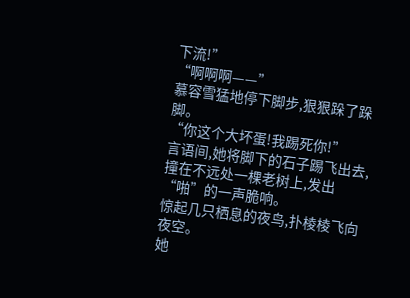下流!”
“啊啊啊——”
慕容雪猛地停下脚步,狠狠跺了跺脚。
“你这个大坏蛋!我踢死你!”
言语间,她将脚下的石子踢飞出去,撞在不远处一棵老树上,发出“啪”的一声脆响。
惊起几只栖息的夜鸟,扑棱棱飞向夜空。
她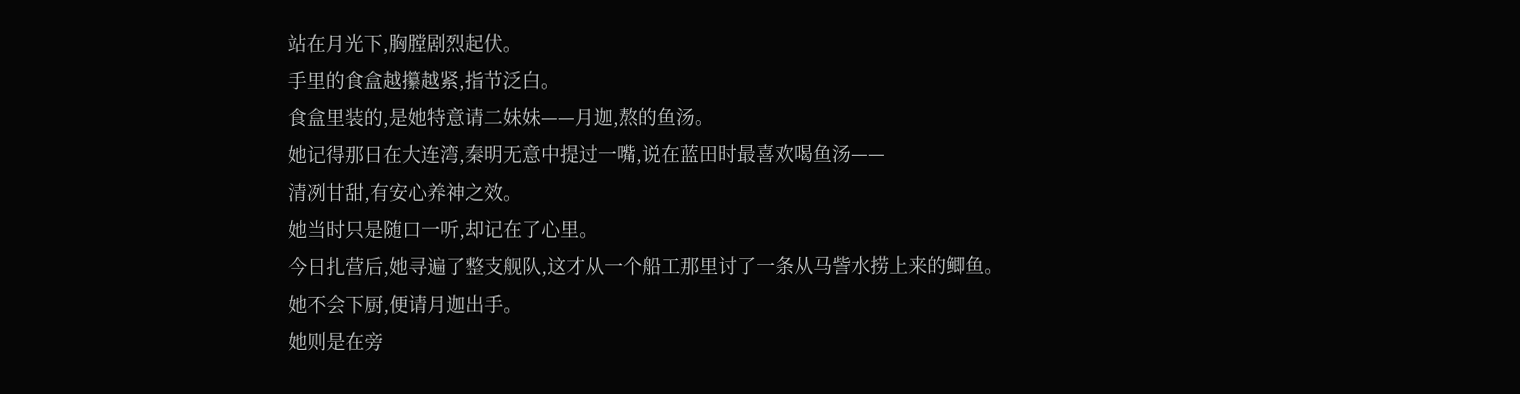站在月光下,胸膛剧烈起伏。
手里的食盒越攥越紧,指节泛白。
食盒里装的,是她特意请二妹妹——月迦,熬的鱼汤。
她记得那日在大连湾,秦明无意中提过一嘴,说在蓝田时最喜欢喝鱼汤——
清冽甘甜,有安心养神之效。
她当时只是随口一听,却记在了心里。
今日扎营后,她寻遍了整支舰队,这才从一个船工那里讨了一条从马訾水捞上来的鲫鱼。
她不会下厨,便请月迦出手。
她则是在旁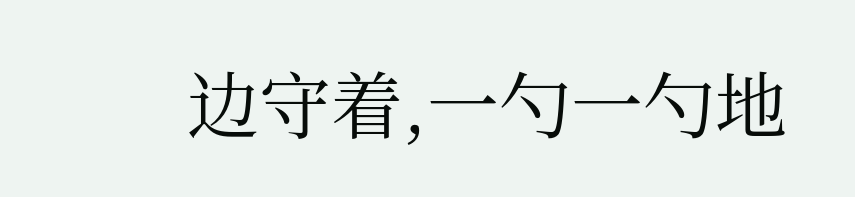边守着,一勺一勺地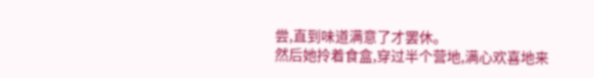尝,直到味道满意了才罢休。
然后她拎着食盒,穿过半个营地,满心欢喜地来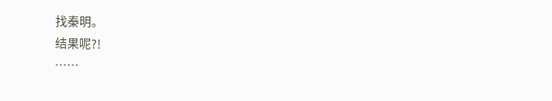找秦明。
结果呢?!
……